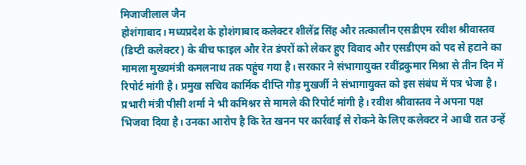मिजाजीलाल जैन
होशंगाबाद। मध्यप्रदेश के होशंगाबाद कलेक्टर शीलेंद्र सिंह और तत्कालीन एसडीएम रवीश श्रीवास्तव (डिप्टी कलेक्टर) के बीच फाइल और रेत डंपरों को लेकर हुए विवाद और एसडीएम को पद से हटाने का मामला मुख्यमंत्री कमलनाथ तक पहुंच गया है। सरकार ने संभागायुक्त रवींद्रकुमार मिश्रा से तीन दिन में रिपोर्ट मांगी है। प्रमुख सचिव कार्मिक दीप्ति गौड़ मुखर्जी ने संभागायुक्त को इस संबंध में पत्र भेजा है। प्रभारी मंत्री पीसी शर्मा ने भी कमिश्नर से मामले की रिपोर्ट मांगी है। रवीश श्रीवास्तव ने अपना पक्ष भिजवा दिया है। उनका आरोप है कि रेत खनन पर कार्रवाई से रोकने के लिए कलेक्टर ने आधी रात उन्हें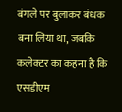बंगले पर बुलाकर बंधक बना लिया था, जबकि कलेक्टर का कहना है कि एसडीएम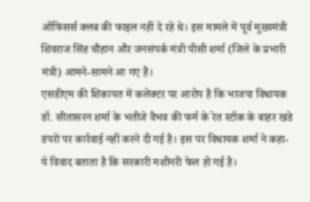ऑफिसर्स क्लब की फाइल नहीं दे रहे थे। इस मामले में पूर्व मुख्यमंत्री शिवराज सिंह चौहान और जनसंपर्क मंत्री पीसी शर्मा (जिले के प्रभारी मंत्री) आमने-सामने आ गए हैं।
एसडीएम की शिकायत में कलेक्टर पर आरोप है कि भाजपा विधायक डॉ. सीतासरन शर्मा के भतीजे वैभव की फर्म के रेत स्टॉक के बाहर खडे डंपरों पर कार्रवाई नहीं करने दी गई है। इस पर विधायक शर्मा ने कहा- ये विवाद बताता है कि सरकारी मशीनरी फेल हो गई है।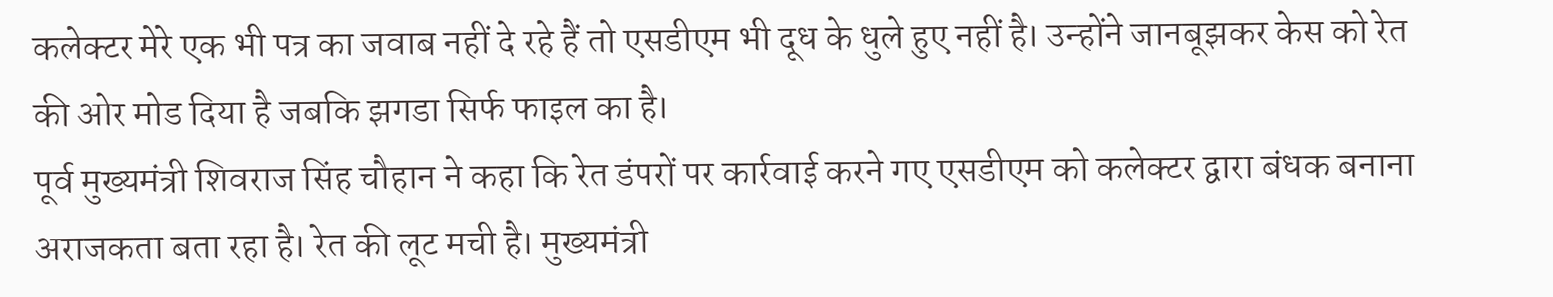कलेक्टर मेरे एक भी पत्र का जवाब नहीं दे रहे हैं तो एसडीएम भी दूध के धुले हुए नहीं है। उन्होंने जानबूझकर केस को रेत की ओर मोड दिया है जबकि झगडा सिर्फ फाइल का है।
पूर्व मुख्यमंत्री शिवराज सिंह चौहान ने कहा कि रेत डंपरों पर कार्रवाई करने गए एसडीएम को कलेक्टर द्वारा बंधक बनाना अराजकता बता रहा है। रेत की लूट मची है। मुख्यमंत्री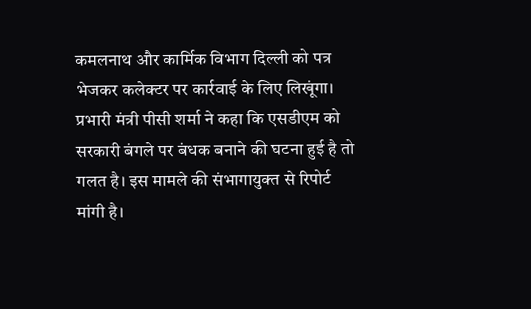कमलनाथ और कार्मिक विभाग दिल्ली को पत्र भेजकर कलेक्टर पर कार्रवाई के लिए लिखूंगा।
प्रभारी मंत्री पीसी शर्मा ने कहा कि एसडीएम को सरकारी बंगले पर बंधक बनाने की घटना हुई है तो गलत है। इस मामले की संभागायुक्त से रिपोर्ट मांगी है।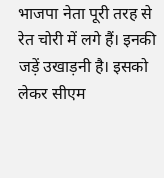भाजपा नेता पूरी तरह से रेत चोरी में लगे हैं। इनकी जड़ें उखाड़नी है। इसको लेकर सीएम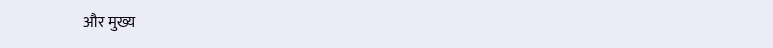और मुख्य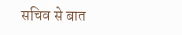सचिव से बात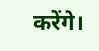करेंगे।